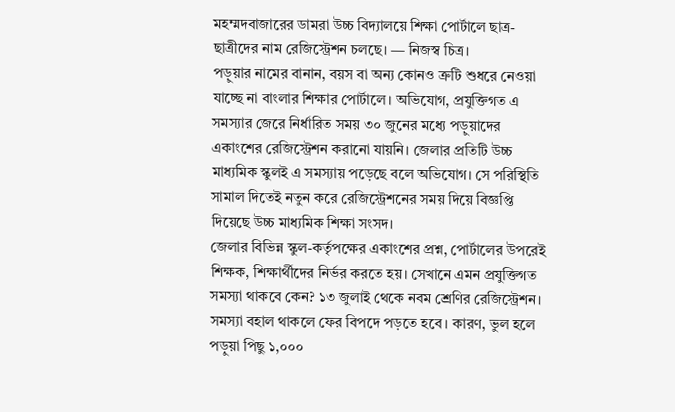মহম্মদবাজারের ডামরা উচ্চ বিদ্যালয়ে শিক্ষা পোর্টালে ছাত্র-ছাত্রীদের নাম রেজিস্ট্রেশন চলছে। — নিজস্ব চিত্র।
পড়ুয়ার নামের বানান, বয়স বা অন্য কোনও ত্রুটি শুধরে নেওয়া যাচ্ছে না বাংলার শিক্ষার পোর্টালে। অভিযোগ, প্রযুক্তিগত এ সমস্যার জেরে নির্ধারিত সময় ৩০ জুনের মধ্যে পড়ুয়াদের একাংশের রেজিস্ট্রেশন করানো যায়নি। জেলার প্রতিটি উচ্চ মাধ্যমিক স্কুলই এ সমস্যায় পড়েছে বলে অভিযোগ। সে পরিস্থিতি সামাল দিতেই নতুন করে রেজিস্ট্রেশনের সময় দিয়ে বিজ্ঞপ্তি দিয়েছে উচ্চ মাধ্যমিক শিক্ষা সংসদ।
জেলার বিভিন্ন স্কুল-কর্তৃপক্ষের একাংশের প্রশ্ন, পোর্টালের উপরেই শিক্ষক, শিক্ষার্থীদের নির্ভর করতে হয়। সেখানে এমন প্রযুক্তিগত সমস্যা থাকবে কেন? ১৩ জুলাই থেকে নবম শ্রেণির রেজিস্ট্রেশন। সমস্যা বহাল থাকলে ফের বিপদে পড়তে হবে। কারণ, ভুল হলে পড়ুয়া পিছু ১,০০০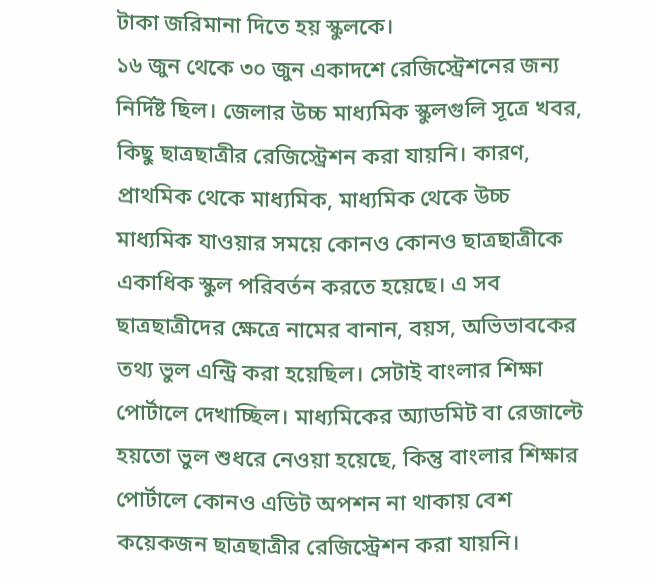টাকা জরিমানা দিতে হয় স্কুলকে।
১৬ জুন থেকে ৩০ জুন একাদশে রেজিস্ট্রেশনের জন্য নির্দিষ্ট ছিল। জেলার উচ্চ মাধ্যমিক স্কুলগুলি সূত্রে খবর, কিছু ছাত্রছাত্রীর রেজিস্ট্রেশন করা যায়নি। কারণ, প্রাথমিক থেকে মাধ্যমিক, মাধ্যমিক থেকে উচ্চ মাধ্যমিক যাওয়ার সময়ে কোনও কোনও ছাত্রছাত্রীকে একাধিক স্কুল পরিবর্তন করতে হয়েছে। এ সব ছাত্রছাত্রীদের ক্ষেত্রে নামের বানান, বয়স, অভিভাবকের তথ্য ভুল এন্ট্রি করা হয়েছিল। সেটাই বাংলার শিক্ষা পোর্টালে দেখাচ্ছিল। মাধ্যমিকের অ্যাডমিট বা রেজাল্টে হয়তো ভুল শুধরে নেওয়া হয়েছে, কিন্তু বাংলার শিক্ষার পোর্টালে কোনও এডিট অপশন না থাকায় বেশ কয়েকজন ছাত্রছাত্রীর রেজিস্ট্রেশন করা যায়নি।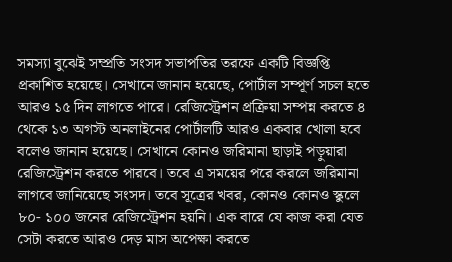সমস্যা বুঝেই সম্প্রতি সংসদ সভাপতির তরফে একটি বিজ্ঞপ্তি প্রকাশিত হয়েছে। সেখানে জানান হয়েছে, পোর্টাল সম্পূর্ণ সচল হতে আরও ১৫ দিন লাগতে পারে। রেজিস্ট্রেশন প্রক্রিয়া সম্পন্ন করতে ৪ থেকে ১৩ অগস্ট অনলাইনের পোর্টালটি আরও একবার খোলা হবে বলেও জানান হয়েছে। সেখানে কোনও জরিমানা ছাড়াই পড়ুয়ারা রেজিস্ট্রেশন করতে পারবে। তবে এ সময়ের পরে করলে জরিমানা লাগবে জানিয়েছে সংসদ। তবে সূত্রের খবর, কোনও কোনও স্কুলে ৮০- ১০০ জনের রেজিস্ট্রেশন হয়নি। এক বারে যে কাজ করা যেত সেটা করতে আরও দেড় মাস অপেক্ষা করতে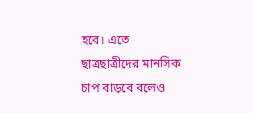হবে। এতে ছাত্রছাত্রীদের মানসিক চাপ বাড়বে বলেও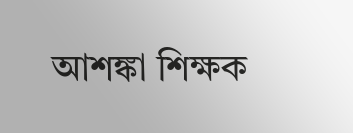আশঙ্কা শিক্ষক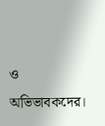ও অভিভাবকদের।